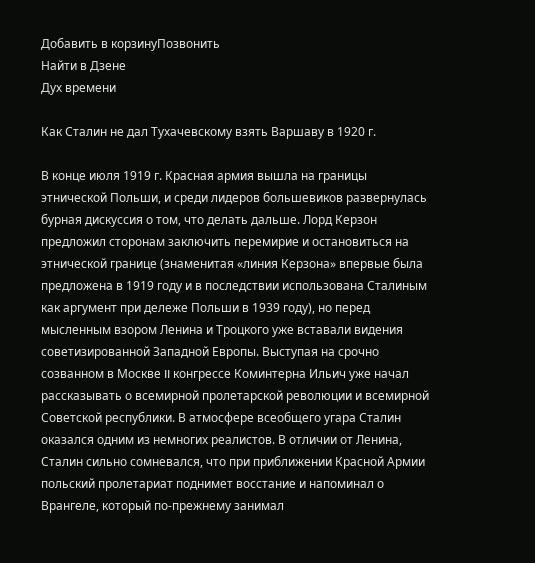Добавить в корзинуПозвонить
Найти в Дзене
Дух времени

Как Сталин не дал Тухачевскому взять Варшаву в 1920 г.

В конце июля 1919 г. Красная армия вышла на границы этнической Польши, и среди лидеров большевиков развернулась бурная дискуссия о том, что делать дальше. Лорд Керзон предложил сторонам заключить перемирие и остановиться на этнической границе (знаменитая «линия Керзона» впервые была предложена в 1919 году и в последствии использована Сталиным как аргумент при дележе Польши в 1939 году), но перед мысленным взором Ленина и Троцкого уже вставали видения советизированной Западной Европы. Выступая на срочно созванном в Москве II конгрессе Коминтерна Ильич уже начал рассказывать о всемирной пролетарской революции и всемирной Советской республики. В атмосфере всеобщего угара Сталин оказался одним из немногих реалистов. В отличии от Ленина, Сталин сильно сомневался, что при приближении Красной Армии польский пролетариат поднимет восстание и напоминал о Врангеле, который по-прежнему занимал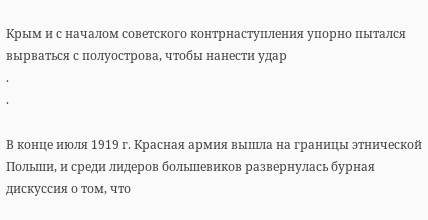Крым и с началом советского контрнаступления упорно пытался вырваться с полуострова, чтобы нанести удар
.
.

В конце июля 1919 г. Красная армия вышла на границы этнической Польши, и среди лидеров большевиков развернулась бурная дискуссия о том, что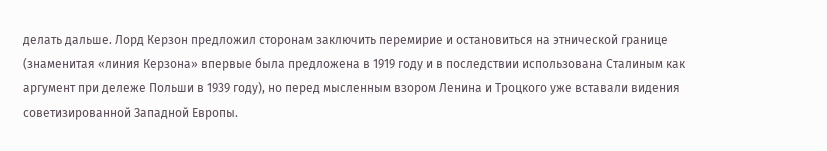делать дальше. Лорд Керзон предложил сторонам заключить перемирие и остановиться на этнической границе (знаменитая «линия Керзона» впервые была предложена в 1919 году и в последствии использована Сталиным как аргумент при дележе Польши в 1939 году), но перед мысленным взором Ленина и Троцкого уже вставали видения советизированной Западной Европы.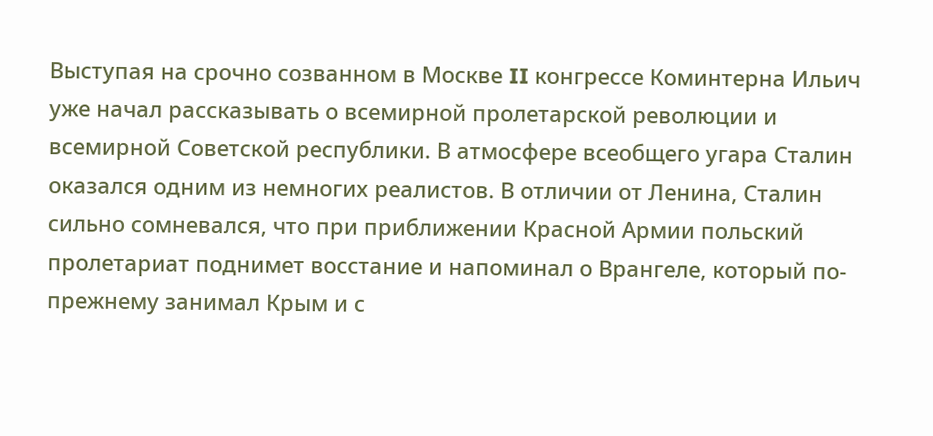Выступая на срочно созванном в Москве II конгрессе Коминтерна Ильич уже начал рассказывать о всемирной пролетарской революции и всемирной Советской республики. В атмосфере всеобщего угара Сталин оказался одним из немногих реалистов. В отличии от Ленина, Сталин сильно сомневался, что при приближении Красной Армии польский пролетариат поднимет восстание и напоминал о Врангеле, который по-прежнему занимал Крым и с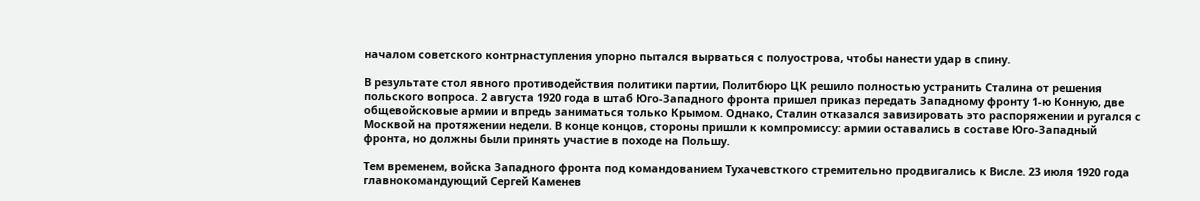началом советского контрнаступления упорно пытался вырваться с полуострова, чтобы нанести удар в спину.

В результате стол явного противодействия политики партии, Политбюро ЦК решило полностью устранить Сталина от решения польского вопроса. 2 августа 1920 года в штаб Юго-Западного фронта пришел приказ передать Западному фронту 1-ю Конную, две общевойсковые армии и впредь заниматься только Крымом. Однако, Сталин отказался завизировать это распоряжении и ругался с Москвой на протяжении недели. В конце концов, стороны пришли к компромиссу: армии оставались в составе Юго-Западный фронта, но должны были принять участие в походе на Польшу.

Тем временем, войска Западного фронта под командованием Тухачевсткого стремительно продвигались к Висле. 23 июля 1920 года главнокомандующий Сергей Каменев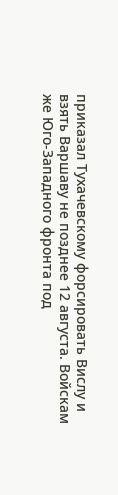приказал Тухачевскому форсировать Вислу и взять Варшаву не позднее 12 августа. Войскам же Юго-Западного фронта под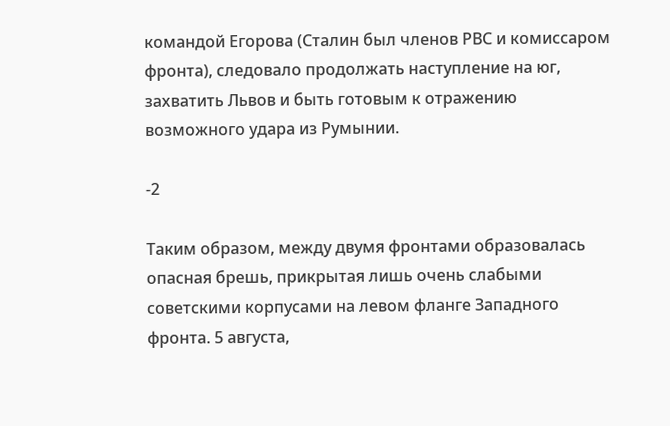командой Егорова (Сталин был членов РВС и комиссаром фронта), следовало продолжать наступление на юг, захватить Львов и быть готовым к отражению возможного удара из Румынии.

-2

Таким образом, между двумя фронтами образовалась опасная брешь, прикрытая лишь очень слабыми советскими корпусами на левом фланге Западного фронта. 5 августа,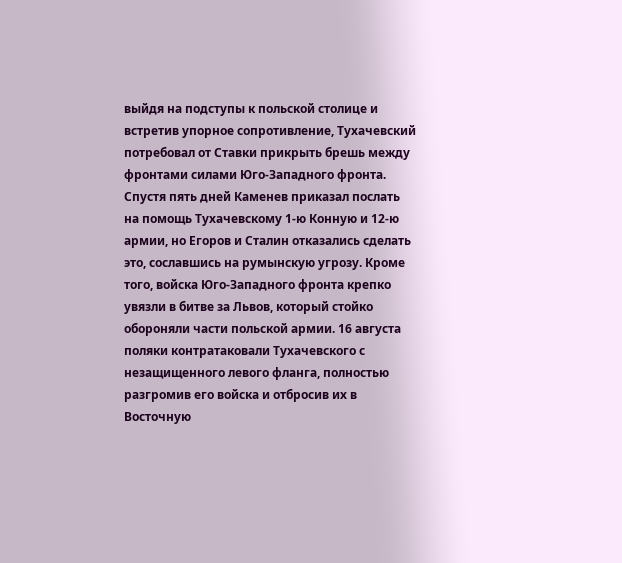выйдя на подступы к польской столице и встретив упорное сопротивление, Тухачевский потребовал от Ставки прикрыть брешь между фронтами силами Юго-Западного фронта. Спустя пять дней Каменев приказал послать на помощь Тухачевскому 1-ю Конную и 12-ю армии, но Егоров и Сталин отказались сделать это, сославшись на румынскую угрозу. Кроме того, войска Юго-Западного фронта крепко увязли в битве за Львов, который стойко обороняли части польской армии. 16 августа поляки контратаковали Тухачевского с незащищенного левого фланга, полностью разгромив его войска и отбросив их в Восточную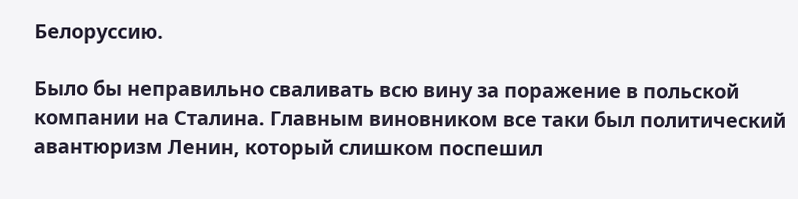Белоруссию.

Было бы неправильно сваливать всю вину за поражение в польской компании на Сталина. Главным виновником все таки был политический авантюризм Ленин, который слишком поспешил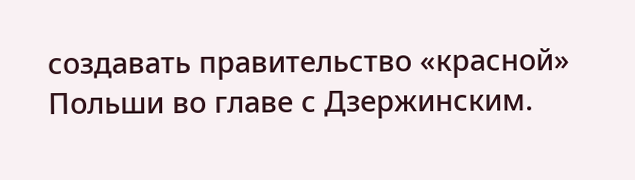создавать правительство «красной» Польши во главе с Дзержинским.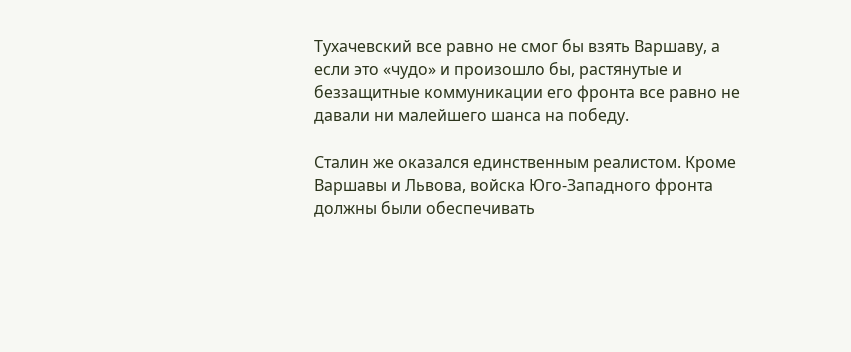Тухачевский все равно не смог бы взять Варшаву, а если это «чудо» и произошло бы, растянутые и беззащитные коммуникации его фронта все равно не давали ни малейшего шанса на победу.

Сталин же оказался единственным реалистом. Кроме Варшавы и Львова, войска Юго-Западного фронта должны были обеспечивать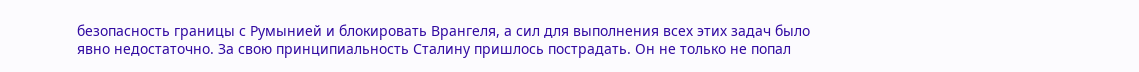безопасность границы с Румынией и блокировать Врангеля, а сил для выполнения всех этих задач было явно недостаточно. За свою принципиальность Сталину пришлось пострадать. Он не только не попал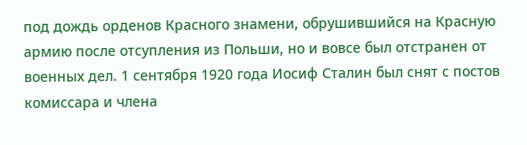под дождь орденов Красного знамени, обрушившийся на Красную армию после отсупления из Польши, но и вовсе был отстранен от военных дел. 1 сентября 1920 года Иосиф Сталин был снят с постов комиссара и члена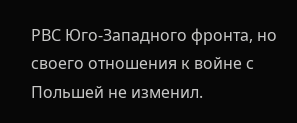РВС Юго-Западного фронта, но своего отношения к войне с Польшей не изменил.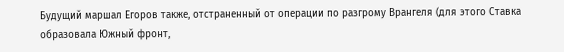Будущий маршал Егоров также, отстраненный от операции по разгрому Врангеля (для этого Ставка образовала Южный фронт,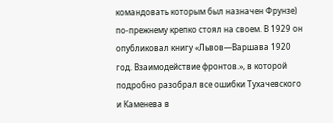командовать которым был назначен Фрунзе) по-прежнему крепко стоял на своем. В 1929 он опубликовал книгу «Львов—Варшава 1920 год. Взаимодействие фронтов.», в которой подробно разобрал все ошибки Тухачевского и Каменева в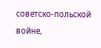советско-польской войне,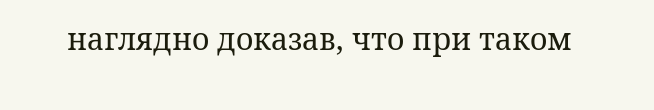наглядно доказав, что при таком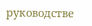руководстве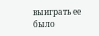выиграть ее было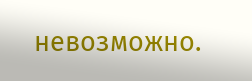невозможно.